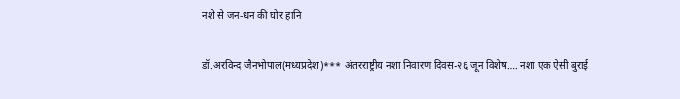नशे से जन-धन की घोर हानि

डॉ.अरविन्द जैनभोपाल(मध्यप्रदेश)*** अंतरराष्ट्रीय नशा निवारण दिवस-२६ जून विशेष…. नशा एक ऐसी बुराई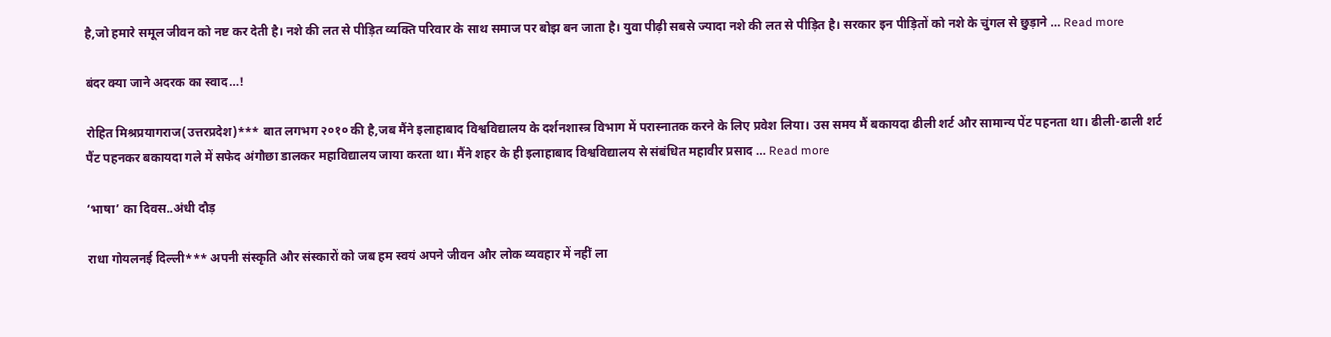है,जो हमारे समूल जीवन को नष्ट कर देती है। नशे की लत से पीड़ित व्यक्ति परिवार के साथ समाज पर बोझ बन जाता है। युवा पीढ़ी सबसे ज्यादा नशे की लत से पीड़ित है। सरकार इन पीड़ितों को नशे के चुंगल से छुड़ाने … Read more

बंदर क्या जाने अदरक का स्वाद…!

रोहित मिश्रप्रयागराज(उत्तरप्रदेश)*** बात लगभग २०१० की है,जब मैंने इलाहाबाद विश्वविद्यालय के दर्शनशास्त्र विभाग में परास्नातक करने के लिए प्रवेश लिया। उस समय मैं बकायदा ढीली शर्ट और सामान्य पेंट पहनता था। ढीली-ढाली शर्ट पैंट पहनकर बकायदा गले में सफेद अंगौछा डालकर महाविद्यालय जाया करता था। मैंने शहर के ही इलाहाबाद विश्वविद्यालय से संबंधित महावीर प्रसाद … Read more

‘भाषा’ का दिवस..अंधी दौड़

राधा गोयलनई दिल्ली*** अपनी संस्कृति और संस्कारों को जब हम स्वयं अपने जीवन और लोक व्यवहार में नहीं ला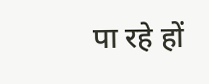पा रहे हों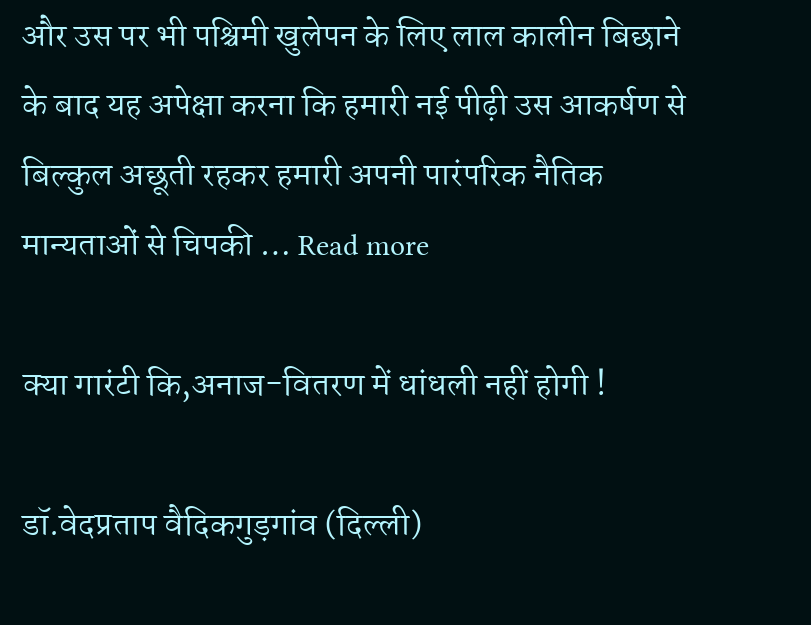और उस पर भी पश्चिमी खुलेपन के लिए लाल कालीन बिछाने के बाद यह अपेक्षा करना कि हमारी नई पीढ़ी उस आकर्षण से बिल्कुल अछूती रहकर हमारी अपनी पारंपरिक नैतिक मान्यताओं से चिपकी … Read more

क्या गारंटी कि,अनाज-वितरण में धांधली नहीं होगी !

डॉ.वेदप्रताप वैदिकगुड़गांव (दिल्ली)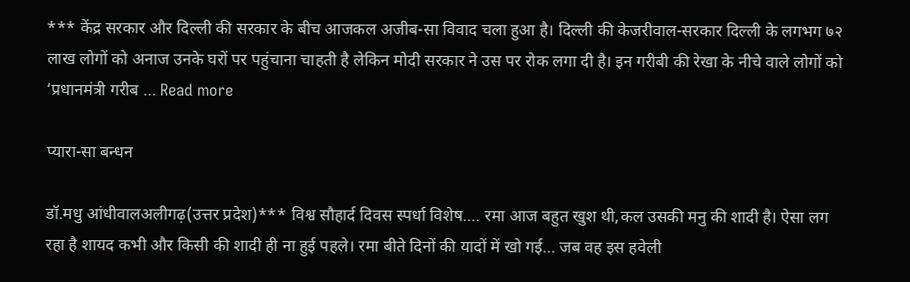*** केंद्र सरकार और दिल्ली की सरकार के बीच आजकल अजीब-सा विवाद चला हुआ है। दिल्ली की केजरीवाल-सरकार दिल्ली के लगभग ७२ लाख लोगों को अनाज उनके घरों पर पहुंचाना चाहती है लेकिन मोदी सरकार ने उस पर रोक लगा दी है। इन गरीबी की रेखा के नीचे वाले लोगों को ‘प्रधानमंत्री गरीब … Read more

प्यारा-सा बन्धन

डॉ.मधु आंधीवालअलीगढ़(उत्तर प्रदेश)*** विश्व सौहार्द दिवस स्पर्धा विशेष…. रमा आज बहुत खुश थी,कल उसकी मनु की शादी है। ऐसा लग रहा है शायद कभी और किसी की शादी ही ना हुई पहले। रमा बीते दिनों की यादों में खो गई… जब वह इस हवेली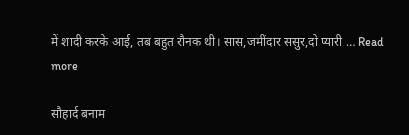में शादी करके आई, तब बहुत रौनक थी। सास,जमींदार ससुर,दो प्यारी … Read more

सौहार्द बनाम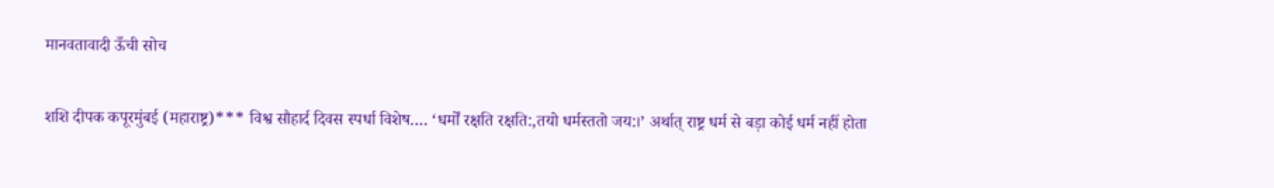मानवतावादी ऊँची सोच

शशि दीपक कपूरमुंबई (महाराष्ट्र)*** विश्व सौहार्द दिवस स्पर्धा विशेष…. ‘धर्मों रक्षति रक्षति:,तयो धर्मस्ततो जय:।’ अर्थात् राष्ट्र धर्म से बड़ा कोई धर्म नहीं होता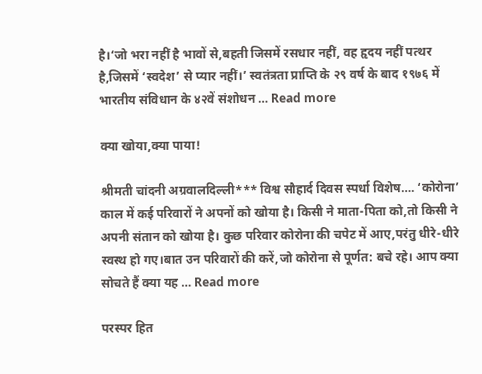है।‘जो भरा नहीं है भावों से,बहती जिसमें रसधार नहीं, वह हृदय नहीं पत्थर है,जिसमें ‘स्वदेश’ से प्यार नहीं।’ स्वतंत्रता प्राप्ति के २९ वर्ष के बाद १९७६ में भारतीय संविधान के ४२वें संशोधन … Read more

क्या खोया,क्या पाया!

श्रीमती चांदनी अग्रवालदिल्ली*** विश्व सौहार्द दिवस स्पर्धा विशेष…. ‘कोरोना’ काल में कई परिवारों ने अपनों को खोया है। किसी ने माता-पिता को,तो किसी ने अपनी संतान को खोया है। कुछ परिवार कोरोना की चपेट में आए,परंतु धीरे-धीरे स्वस्थ हो गए।बात उन परिवारों की करें,जो कोरोना से पूर्णत: बचे रहे। आप क्या सोचते हैं क्या यह … Read more

परस्पर हित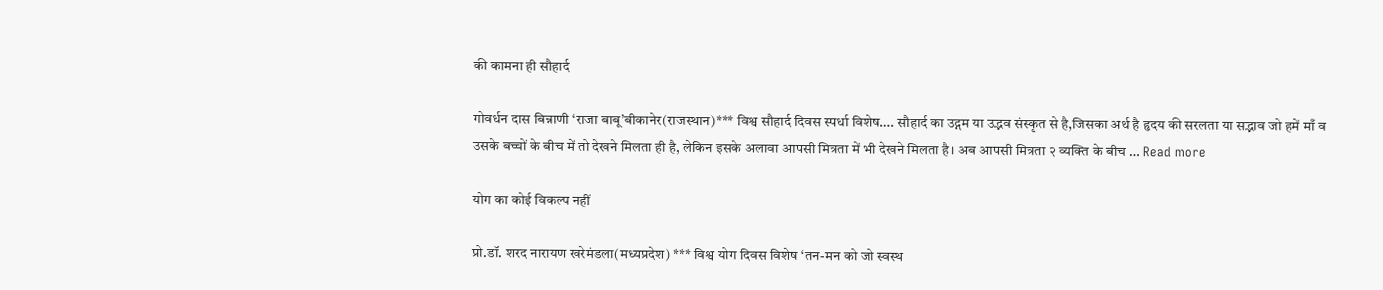की कामना ही सौहार्द

गोवर्धन दास बिन्नाणी ‘राजा बाबू’बीकानेर(राजस्थान)*** विश्व सौहार्द दिवस स्पर्धा विशेष…. सौहार्द का उद्गम या उद्भव संस्कृत से है,जिसका अर्थ है हृदय की सरलता या सद्भाव जो हमें माँ व उसके बच्चों के बीच में तो देखने मिलता ही है, लेकिन इसके अलावा आपसी मित्रता में भी देखने मिलता है। अब आपसी मित्रता २ व्यक्ति के बीच … Read more

योग का कोई विकल्प नहीं

प्रो.डॉ. शरद नारायण खरेमंडला(मध्यप्रदेश) *** विश्व योग दिवस विशेष ‘तन-मन को जो स्वस्थ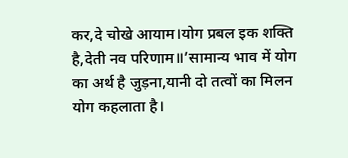कर,दे चोखे आयाम।योग प्रबल इक शक्ति है,देती नव परिणाम॥’सामान्य भाव में योग का अर्थ है जुड़ना,यानी दो तत्वों का मिलन योग कहलाता है।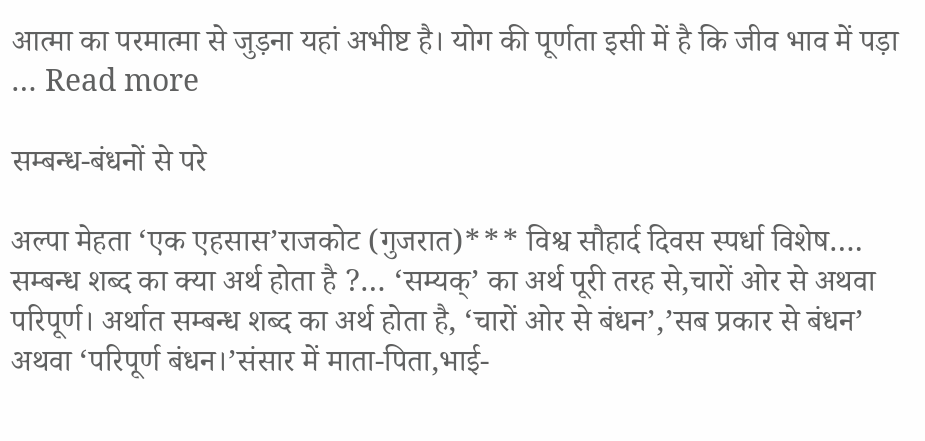आत्मा का परमात्मा से जुड़ना यहां अभीष्ट है। योग की पूर्णता इसी में है कि जीव भाव में पड़ा … Read more

सम्बन्ध-बंधनों से परे

अल्पा मेहता ‘एक एहसास’राजकोट (गुजरात)*** विश्व सौहार्द दिवस स्पर्धा विशेष…. सम्बन्ध शब्द का क्या अर्थ होता है ?… ‘सम्यक्’ का अर्थ पूरी तरह से,चारों ओर से अथवा परिपूर्ण। अर्थात सम्बन्ध शब्द का अर्थ होता है, ‘चारों ओर से बंधन’,’सब प्रकार से बंधन’ अथवा ‘परिपूर्ण बंधन।’संसार में माता-पिता,भाई-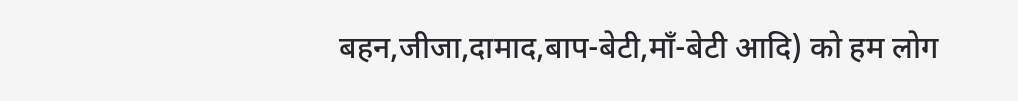बहन,जीजा,दामाद,बाप-बेटी,माँ-बेटी आदि) को हम लोग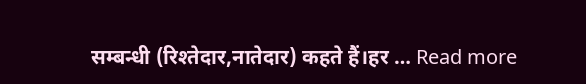सम्बन्धी (रिश्तेदार,नातेदार) कहते हैं।हर … Read more